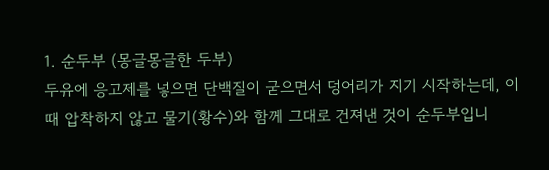1. 순두부 (몽글몽글한 두부)
두유에 응고제를 넣으면 단백질이 굳으면서 덩어리가 지기 시작하는데, 이때 압착하지 않고 물기(황수)와 함께 그대로 건져낸 것이 순두부입니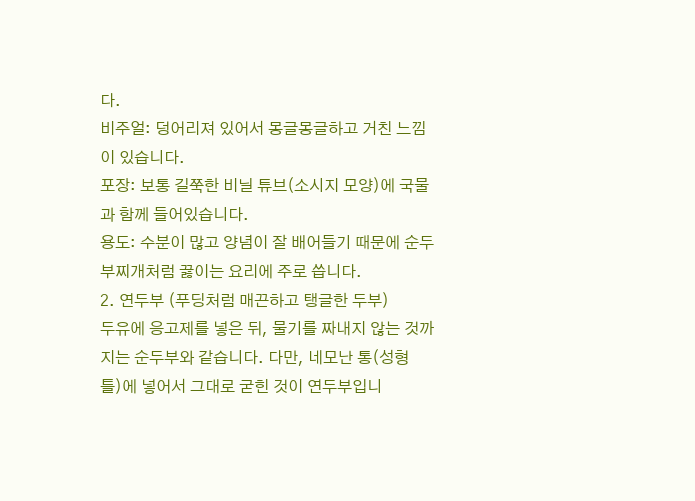다.
비주얼: 덩어리져 있어서 몽글몽글하고 거친 느낌이 있습니다.
포장: 보통 길쭉한 비닐 튜브(소시지 모양)에 국물과 함께 들어있습니다.
용도: 수분이 많고 양념이 잘 배어들기 때문에 순두부찌개처럼 끓이는 요리에 주로 씁니다.
2. 연두부 (푸딩처럼 매끈하고 탱글한 두부)
두유에 응고제를 넣은 뒤, 물기를 짜내지 않는 것까지는 순두부와 같습니다. 다만, 네모난 통(성형 틀)에 넣어서 그대로 굳힌 것이 연두부입니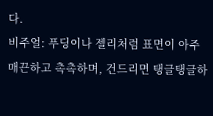다.
비주얼: 푸딩이나 젤리처럼 표면이 아주 매끈하고 촉촉하며, 건드리면 탱글탱글하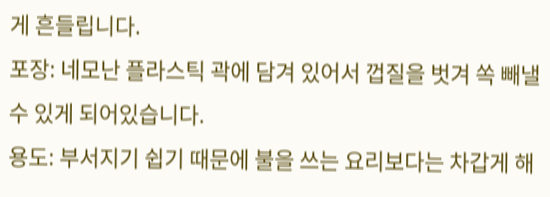게 흔들립니다.
포장: 네모난 플라스틱 곽에 담겨 있어서 껍질을 벗겨 쏙 빼낼 수 있게 되어있습니다.
용도: 부서지기 쉽기 때문에 불을 쓰는 요리보다는 차갑게 해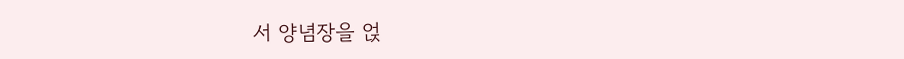서 양념장을 얹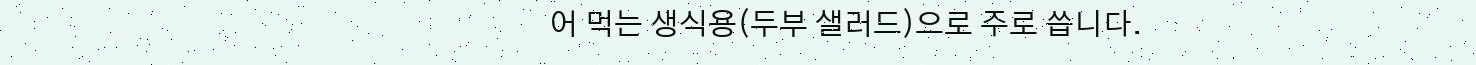어 먹는 생식용(두부 샐러드)으로 주로 씁니다.